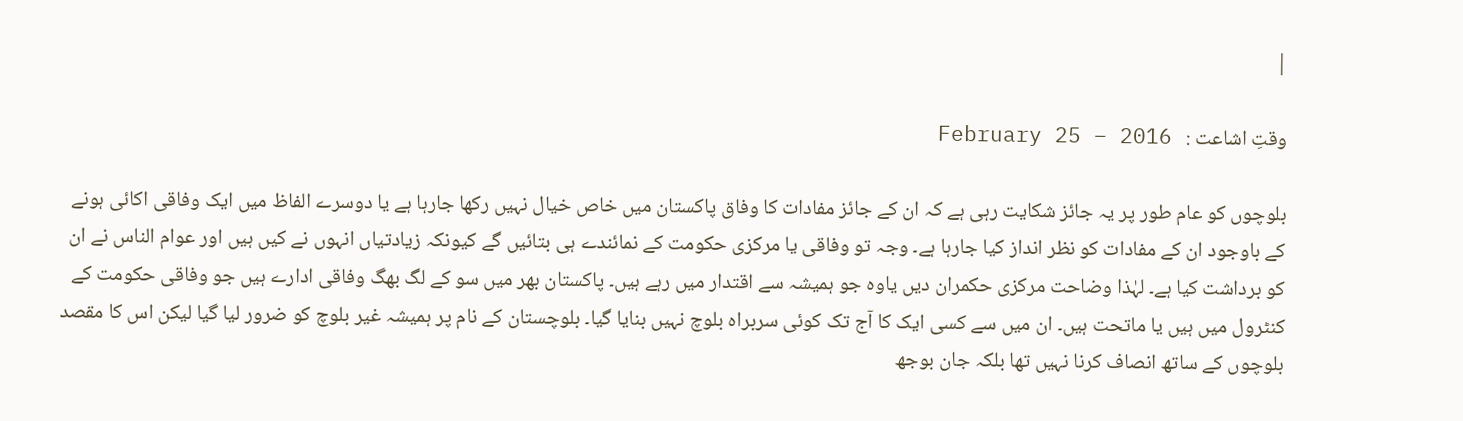|

وقتِ اشاعت :   February 25 – 2016

بلوچوں کو عام طور پر یہ جائز شکایت رہی ہے کہ ان کے جائز مفادات کا وفاق پاکستان میں خاص خیال نہیں رکھا جارہا ہے یا دوسرے الفاظ میں ایک وفاقی اکائی ہونے کے باوجود ان کے مفادات کو نظر انداز کیا جارہا ہے۔ وجہ تو وفاقی یا مرکزی حکومت کے نمائندے ہی بتائیں گے کیونکہ زیادتیاں انہوں نے کیں ہیں اور عوام الناس نے ان کو برداشت کیا ہے۔ لہٰذا وضاحت مرکزی حکمران دیں یاوہ جو ہمیشہ سے اقتدار میں رہے ہیں۔ پاکستان بھر میں سو کے لگ بھگ وفاقی ادارے ہیں جو وفاقی حکومت کے کنٹرول میں ہیں یا ماتحت ہیں۔ ان میں سے کسی ایک کا آج تک کوئی سربراہ بلوچ نہیں بنایا گیا۔ بلوچستان کے نام پر ہمیشہ غیر بلوچ کو ضرور لیا گیا لیکن اس کا مقصد بلوچوں کے ساتھ انصاف کرنا نہیں تھا بلکہ جان بوجھ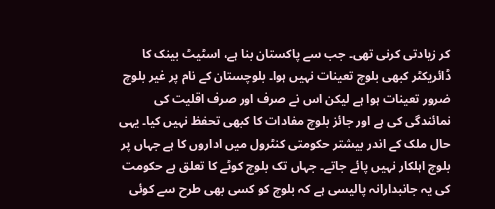کر زیادتی کرنی تھی۔ جب سے پاکستان بنا ہے، اسٹیٹ بینک کا ڈائریکٹر کبھی بلوچ تعینات نہیں ہوا۔ بلوچستان کے نام پر غیر بلوچ ضرور تعینات ہوا ہے لیکن اس نے صرف اور صرف اقلیت کی نمائندگی کی ہے اور جائز بلوچ مفادات کا کبھی تحفظ نہیں کیا۔ یہی حال ملک کے اندر بیشتر حکومتی کنٹرول میں اداروں کا ہے جہاں پر بلوچ اہلکار نہیں پائے جاتے۔ جہاں تک بلوچ کوٹے کا تعلق ہے حکومت کی یہ جانبدارانہ پالیسی ہے کہ بلوچ کو کسی بھی طرح سے کوئی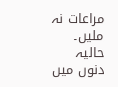مراعات نہ ملیں۔ حالیہ دنوں میں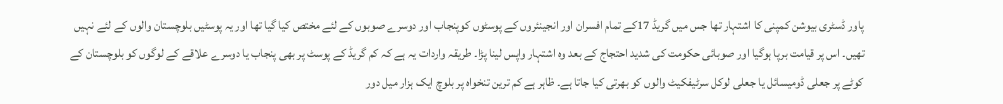پاور ڈسٹری بیوشن کمپنی کا اشتہار تھا جس میں گریڈ 17کے تمام افسران اور انجینئروں کے پوسٹوں کوپنجاب اور دوسرے صوبوں کے لئے مختص کیا گیا تھا اور یہ پوسٹیں بلوچستان والوں کے لئے نہیں تھیں۔ اس پر قیامت برپا ہوگیا اور صوبائی حکومت کی شدید احتجاج کے بعد وہ اشتہار واپس لینا پڑا۔ طریقہ واردات یہ ہے کہ کم گریڈ کے پوسٹ پر بھی پنجاب یا دوسرے علاقے کے لوگوں کو بلوچستان کے کوٹے پر جعلی ڈومیسائل یا جعلی لوکل سرٹیفکیٹ والوں کو بھرتی کیا جاتا ہے۔ ظاہر ہے کم ترین تنخواہ پر بلوچ ایک ہزار میل دور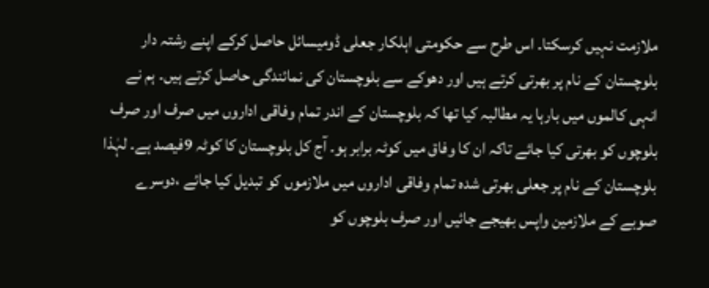ملازمت نہیں کرسکتا۔ اس طرح سے حکومتی اہلکار جعلی ڈومیسائل حاصل کرکے اپنے رشتہ دار بلوچستان کے نام پر بھرتی کرتے ہیں اور دھوکے سے بلوچستان کی نمائندگی حاصل کرتے ہیں۔ ہم نے انہی کالموں میں بارہا یہ مطالبہ کیا تھا کہ بلوچستان کے اندر تمام وفاقی اداروں میں صرف اور صرف بلوچوں کو بھرتی کیا جائے تاکہ ان کا وفاق میں کوٹہ برابر ہو۔ آج کل بلوچستان کا کوٹہ 9فیصد ہے۔ لہٰذا بلوچستان کے نام پر جعلی بھرتی شدہ تمام وفاقی اداروں میں ملازموں کو تبدیل کیا جائے ،دوسرے صوبے کے ملازمین واپس بھیجے جائیں اور صرف بلوچوں کو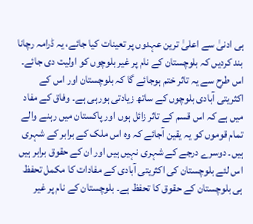ہی ادنیٰ سے اعلیٰ ترین عہدوں پر تعینات کیا جائے، یہ ڈرامہ رچانا بند کردیں کہ بلوچستان کے نام پر غیر بلوچوں کو اولیت دی جائے۔ اس طرح سے یہ تاثر ختم ہوجائے گا کہ بلوچستان اور اس کے اکثریتی آبادی بلوچوں کے ساتھ زیادتی ہورہی ہے۔ وفاق کے مفاد میں ہے کہ اس قسم کے تاثر زائل ہوں اور پاکستان میں رہنے والے تمام قوموں کو یہ یقین آجائے کہ وہ اس ملک کے برابر کے شہری ہیں۔ دوسرے درجے کے شہری نہیں ہیں اور ان کے حقوق برابر ہیں اس لئے بلوچستان کی اکثریتی آبادی کے مفادات کا مکمل تحفظ ہی بلوچستان کے حقوق کا تحفظ ہے۔ بلوچستان کے نام پر غیر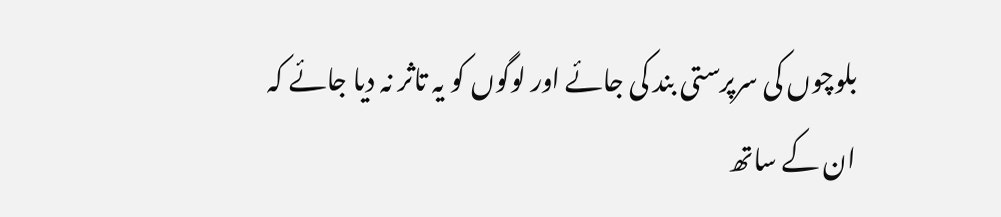بلوچوں کی سرپرستی بند کی جائے اور لوگوں کو یہ تاثر نہ دیا جائے کہ ان کے ساتھ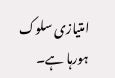امتیازی سلوک ہورہا ہے۔